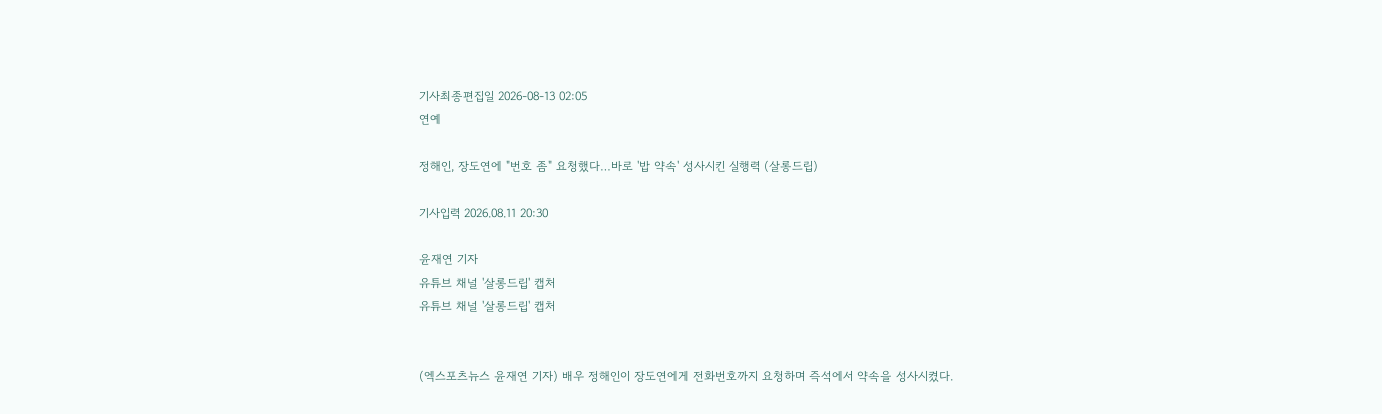기사최종편집일 2026-08-13 02:05
연예

정해인, 장도연에 "번호 좀" 요청했다…바로 '밥 약속' 성사시킨 실행력 (살롱드립)

기사입력 2026.08.11 20:30

윤재연 기자
유튜브 채널 '살롱드립' 캡처
유튜브 채널 '살롱드립' 캡처


(엑스포츠뉴스 윤재연 기자) 배우 정해인이 장도연에게 전화번호까지 요청하며 즉석에서 약속을 성사시켰다.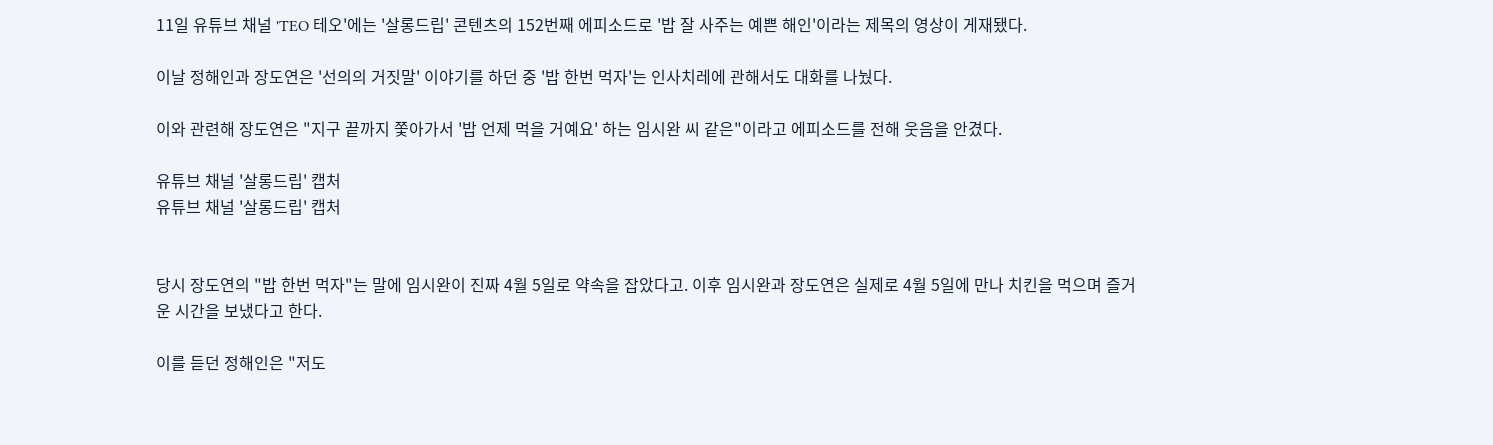11일 유튜브 채널 'TEO 테오'에는 '살롱드립' 콘텐츠의 152번째 에피소드로 '밥 잘 사주는 예쁜 해인'이라는 제목의 영상이 게재됐다.

이날 정해인과 장도연은 '선의의 거짓말' 이야기를 하던 중 '밥 한번 먹자'는 인사치레에 관해서도 대화를 나눴다.

이와 관련해 장도연은 "지구 끝까지 쫓아가서 '밥 언제 먹을 거예요' 하는 임시완 씨 같은"이라고 에피소드를 전해 웃음을 안겼다.

유튜브 채널 '살롱드립' 캡처
유튜브 채널 '살롱드립' 캡처


당시 장도연의 "밥 한번 먹자"는 말에 임시완이 진짜 4월 5일로 약속을 잡았다고. 이후 임시완과 장도연은 실제로 4월 5일에 만나 치킨을 먹으며 즐거운 시간을 보냈다고 한다.

이를 듣던 정해인은 "저도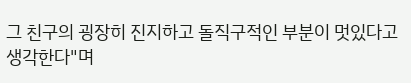그 친구의 굉장히 진지하고 돌직구적인 부분이 멋있다고 생각한다"며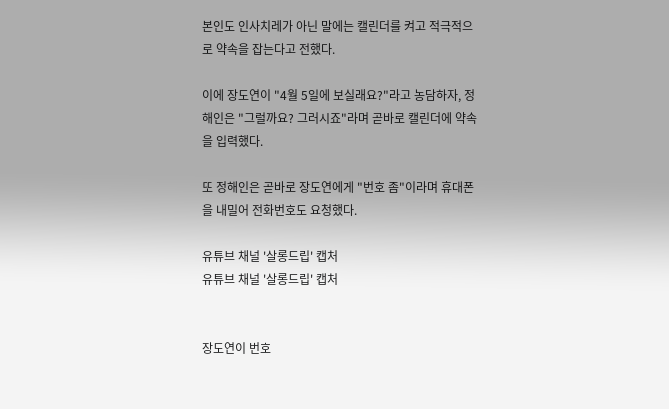본인도 인사치레가 아닌 말에는 캘린더를 켜고 적극적으로 약속을 잡는다고 전했다.

이에 장도연이 "4월 5일에 보실래요?"라고 농담하자, 정해인은 "그럴까요? 그러시죠"라며 곧바로 캘린더에 약속을 입력했다.

또 정해인은 곧바로 장도연에게 "번호 좀"이라며 휴대폰을 내밀어 전화번호도 요청했다.

유튜브 채널 '살롱드립' 캡처
유튜브 채널 '살롱드립' 캡처


장도연이 번호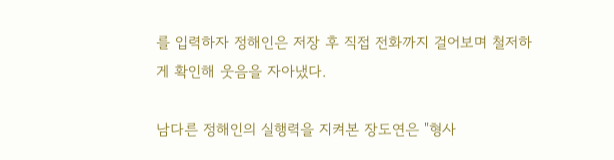를 입력하자 정해인은 저장 후 직접 전화까지 걸어보며 철저하게 확인해 웃음을 자아냈다.

남다른 정해인의 실행력을 지켜본 장도연은 "형사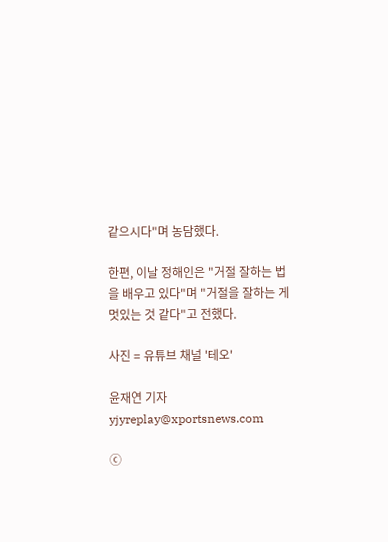같으시다"며 농담했다.

한편, 이날 정해인은 "거절 잘하는 법을 배우고 있다"며 "거절을 잘하는 게 멋있는 것 같다"고 전했다.

사진 = 유튜브 채널 '테오'

윤재연 기자 yjyreplay@xportsnews.com

ⓒ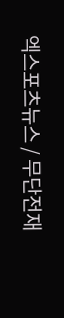엑스포츠뉴스 / 무단전재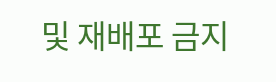및 재배포 금지